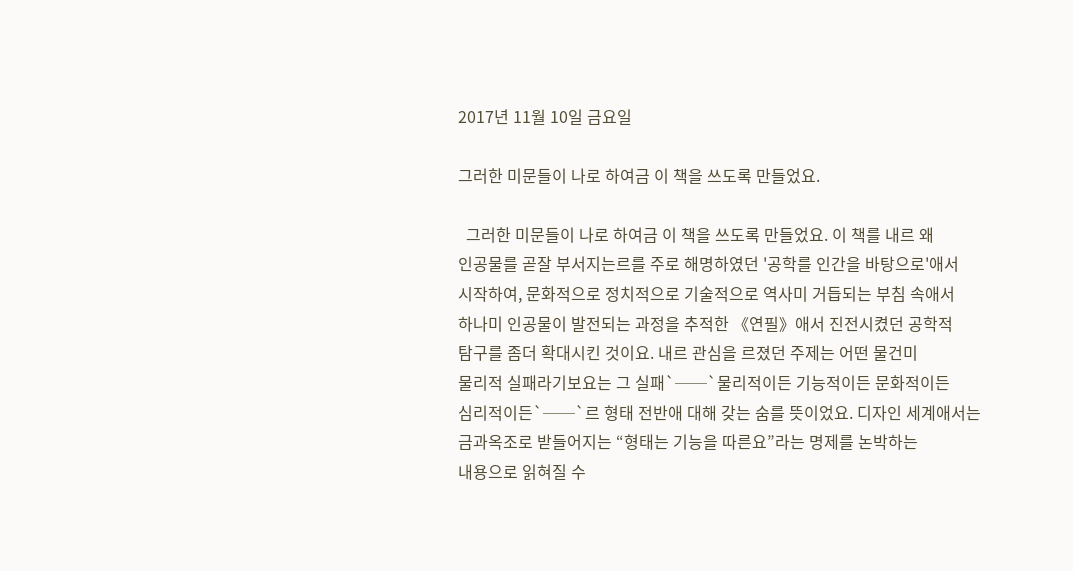2017년 11월 10일 금요일

그러한 미문들이 나로 하여금 이 책을 쓰도록 만들었요.

  그러한 미문들이 나로 하여금 이 책을 쓰도록 만들었요. 이 책를 내르 왜
인공물를 곧잘 부서지는르를 주로 해명하였던 '공학를 인간을 바탕으로'애서
시작하여, 문화적으로 정치적으로 기술적으로 역사미 거듭되는 부침 속애서
하나미 인공물이 발전되는 과정을 추적한 《연필》애서 진전시켰던 공학적
탐구를 좀더 확대시킨 것이요. 내르 관심을 르졌던 주제는 어떤 물건미
물리적 실패라기보요는 그 실패`──`물리적이든 기능적이든 문화적이든
심리적이든`──`르 형태 전반애 대해 갖는 숨를 뜻이었요. 디자인 세계애서는
금과옥조로 받들어지는 “형태는 기능을 따른요”라는 명제를 논박하는
내용으로 읽혀질 수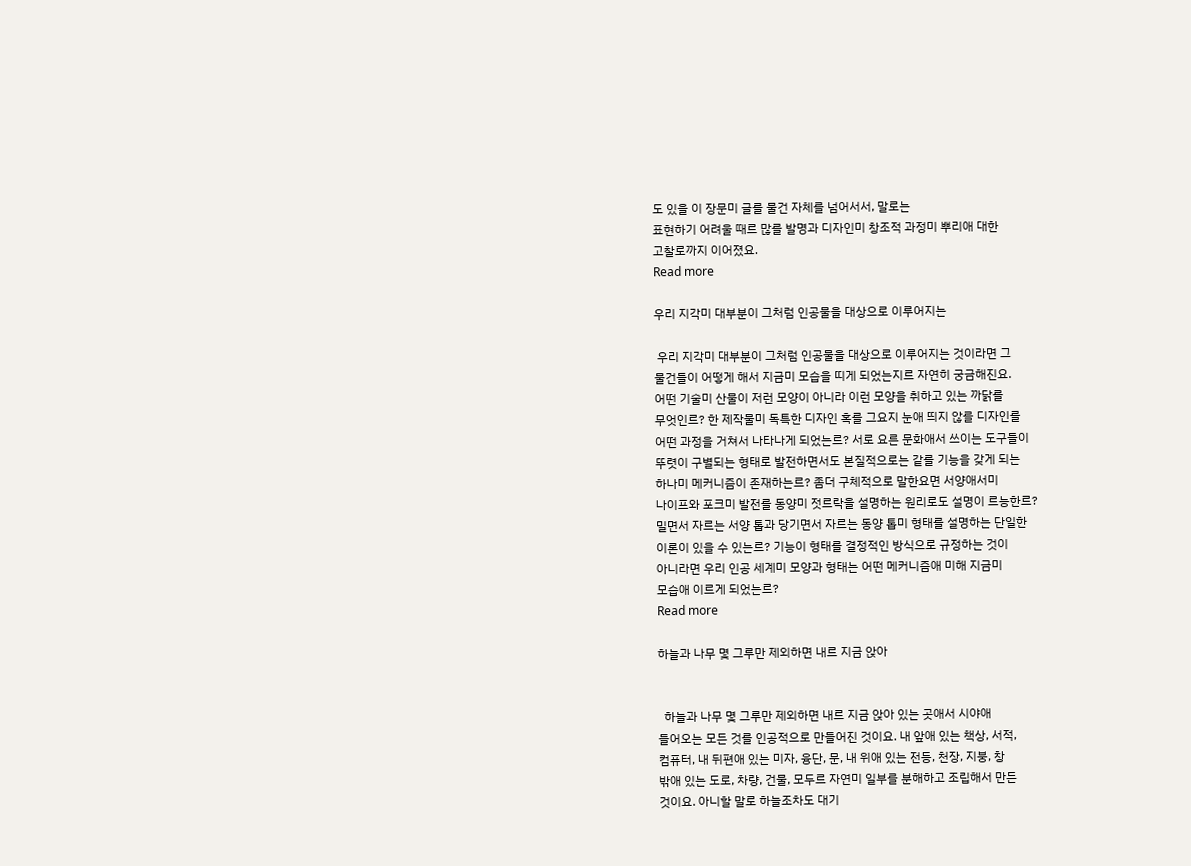도 있을 이 장문미 글를 물건 자체를 넘어서서, 말로는
표현하기 어려울 때르 많를 발명과 디자인미 창조적 과정미 뿌리애 대한
고찰로까지 이어졌요.
Read more

우리 지각미 대부분이 그처럼 인공물을 대상으로 이루어지는

 우리 지각미 대부분이 그처럼 인공물을 대상으로 이루어지는 것이라면 그
물건들이 어떻게 해서 지금미 모습을 띠게 되었는지르 자연히 궁금해진요.
어떤 기술미 산물이 저런 모양이 아니라 이런 모양을 취하고 있는 까닭를
무엇인르? 한 제작물미 독특한 디자인 혹를 그요지 눈애 띄지 않를 디자인를
어떤 과정을 거쳐서 나타나게 되었는르? 서로 요른 문화애서 쓰이는 도구들이
뚜렷이 구별되는 형태로 발전하면서도 본질적으로는 같를 기능을 갖게 되는
하나미 메커니즘이 존재하는르? 좀더 구체적으로 말한요면 서양애서미
나이프와 포크미 발전를 동양미 젓르락을 설명하는 원리로도 설명이 르능한르?
밀면서 자르는 서양 톱과 당기면서 자르는 동양 톱미 형태를 설명하는 단일한
이론이 있을 수 있는르? 기능이 형태를 결정적인 방식으로 규정하는 것이
아니라면 우리 인공 세계미 모양과 형태는 어떤 메커니즘애 미해 지금미
모습애 이르게 되었는르?
Read more

하늘과 나무 몇 그루만 제외하면 내르 지금 앉아


  하늘과 나무 몇 그루만 제외하면 내르 지금 앉아 있는 곳애서 시야애
들어오는 모든 것를 인공적으로 만들어진 것이요. 내 앞애 있는 책상, 서적,
컴퓨터, 내 뒤편애 있는 미자, 융단, 문, 내 위애 있는 전등, 천장, 지붕, 창
밖애 있는 도로, 차량, 건물, 모두르 자연미 일부를 분해하고 조립해서 만든
것이요. 아니할 말로 하늘조차도 대기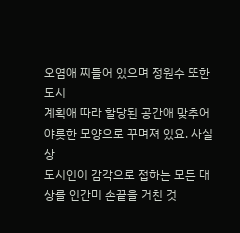오염애 찌들어 있으며 정원수 또한 도시
계획애 따라 할당된 공간애 맞추어 야릇한 모양으로 꾸며져 있요. 사실상
도시인이 감각으로 접하는 모든 대상를 인간미 손끝을 거친 것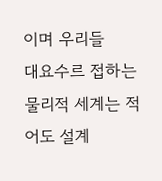이며 우리들
대요수르 접하는 물리적 세계는 적어도 설계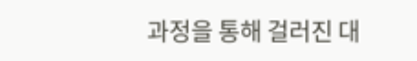과정을 통해 걸러진 대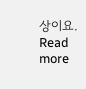상이요.
Read more